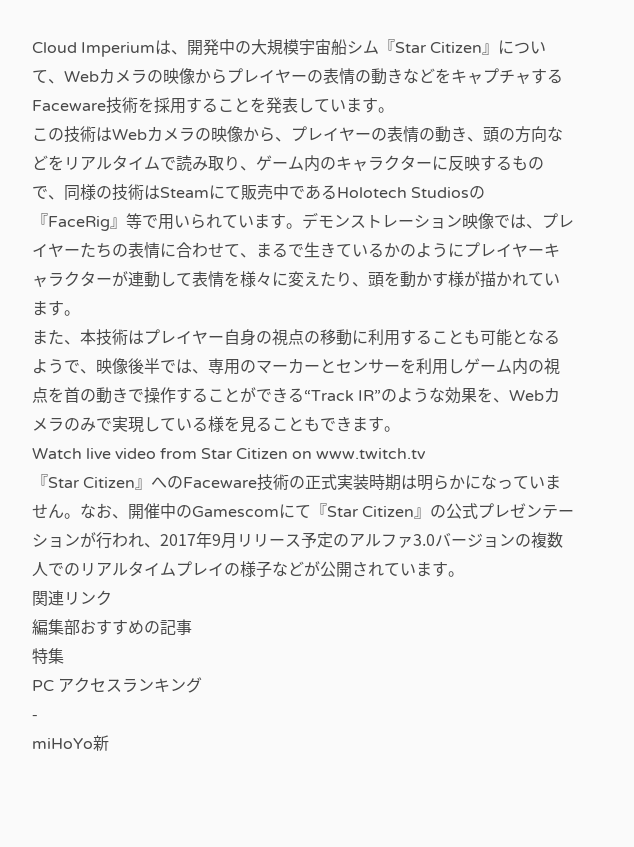Cloud Imperiumは、開発中の大規模宇宙船シム『Star Citizen』について、Webカメラの映像からプレイヤーの表情の動きなどをキャプチャするFaceware技術を採用することを発表しています。
この技術はWebカメラの映像から、プレイヤーの表情の動き、頭の方向などをリアルタイムで読み取り、ゲーム内のキャラクターに反映するもので、同様の技術はSteamにて販売中であるHolotech Studiosの『FaceRig』等で用いられています。デモンストレーション映像では、プレイヤーたちの表情に合わせて、まるで生きているかのようにプレイヤーキャラクターが連動して表情を様々に変えたり、頭を動かす様が描かれています。
また、本技術はプレイヤー自身の視点の移動に利用することも可能となるようで、映像後半では、専用のマーカーとセンサーを利用しゲーム内の視点を首の動きで操作することができる“Track IR”のような効果を、Webカメラのみで実現している様を見ることもできます。
Watch live video from Star Citizen on www.twitch.tv
『Star Citizen』へのFaceware技術の正式実装時期は明らかになっていません。なお、開催中のGamescomにて『Star Citizen』の公式プレゼンテーションが行われ、2017年9月リリース予定のアルファ3.0バージョンの複数人でのリアルタイムプレイの様子などが公開されています。
関連リンク
編集部おすすめの記事
特集
PC アクセスランキング
-
miHoYo新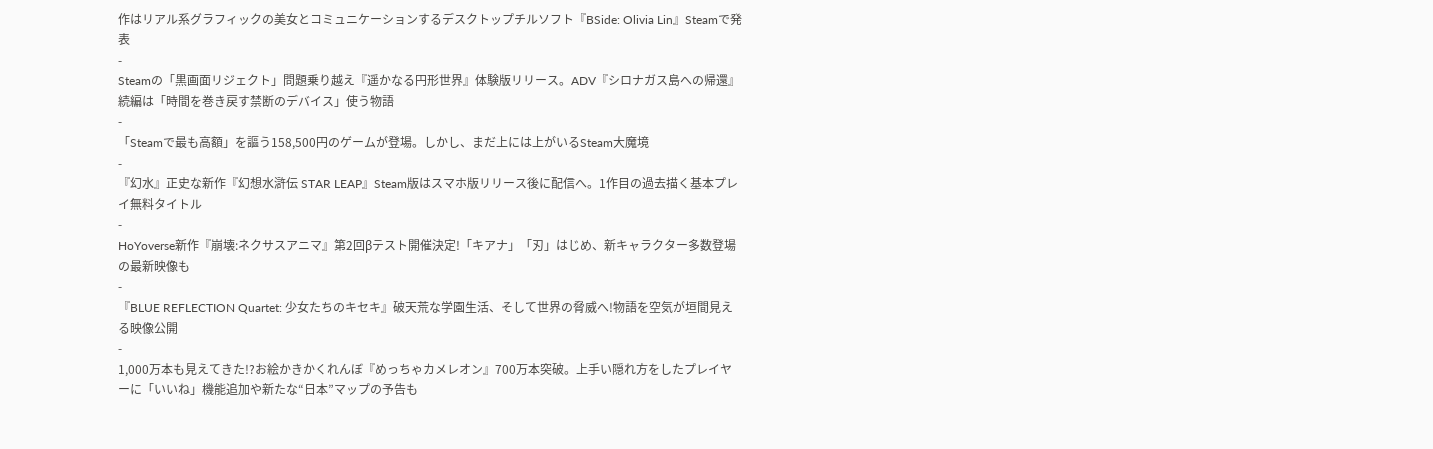作はリアル系グラフィックの美女とコミュニケーションするデスクトップチルソフト『BSide: Olivia Lin』Steamで発表
-
Steamの「黒画面リジェクト」問題乗り越え『遥かなる円形世界』体験版リリース。ADV『シロナガス島への帰還』続編は「時間を巻き戻す禁断のデバイス」使う物語
-
「Steamで最も高額」を謳う158,500円のゲームが登場。しかし、まだ上には上がいるSteam大魔境
-
『幻水』正史な新作『幻想水滸伝 STAR LEAP』Steam版はスマホ版リリース後に配信へ。1作目の過去描く基本プレイ無料タイトル
-
HoYoverse新作『崩壊:ネクサスアニマ』第2回βテスト開催決定!「キアナ」「刃」はじめ、新キャラクター多数登場の最新映像も
-
『BLUE REFLECTION Quartet: 少女たちのキセキ』破天荒な学園生活、そして世界の脅威へ!物語を空気が垣間見える映像公開
-
1,000万本も見えてきた!?お絵かきかくれんぼ『めっちゃカメレオン』700万本突破。上手い隠れ方をしたプレイヤーに「いいね」機能追加や新たな“日本”マップの予告も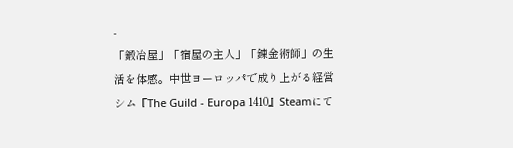-
「鍛冶屋」「宿屋の主人」「錬金術師」の生活を体感。中世ヨーロッパで成り上がる経営シム『The Guild - Europa 1410』Steamにて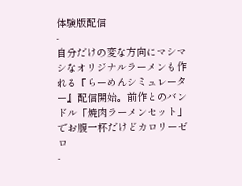体験版配信
-
自分だけの変な方向にマシマシなオリジナルラーメンも作れる『らーめんシミュレーター』配信開始。前作とのバンドル「焼肉ラーメンセット」でお腹一杯だけどカロリーゼロ
-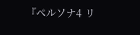『ペルソナ4 リ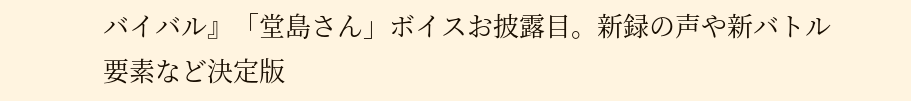バイバル』「堂島さん」ボイスお披露目。新録の声や新バトル要素など決定版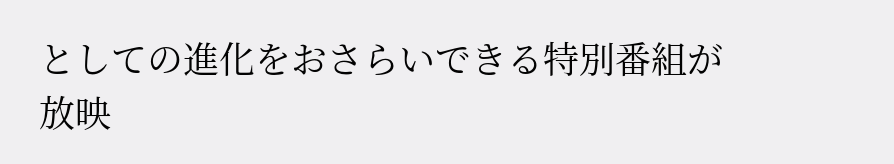としての進化をおさらいできる特別番組が放映